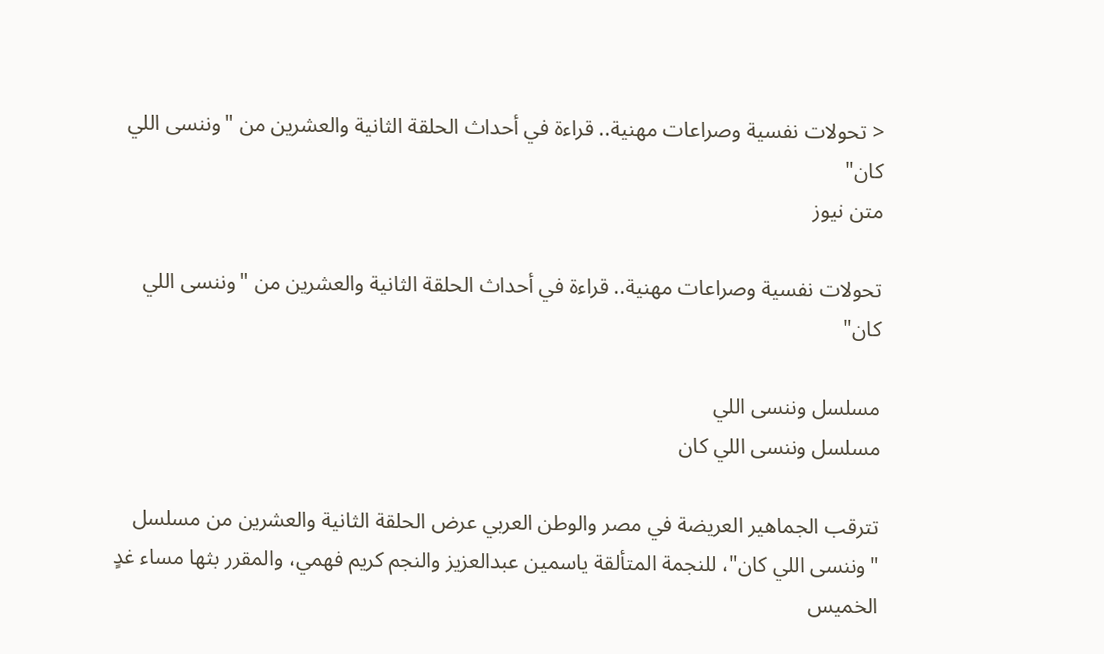< تحولات نفسية وصراعات مهنية.. قراءة في أحداث الحلقة الثانية والعشرين من "وننسى اللي كان"
متن نيوز

تحولات نفسية وصراعات مهنية.. قراءة في أحداث الحلقة الثانية والعشرين من "وننسى اللي كان"

مسلسل وننسى اللي
مسلسل وننسى اللي كان

تترقب الجماهير العريضة في مصر والوطن العربي عرض الحلقة الثانية والعشرين من مسلسل "وننسى اللي كان"، للنجمة المتألقة ياسمين عبدالعزيز والنجم كريم فهمي، والمقرر بثها مساء غدٍ الخميس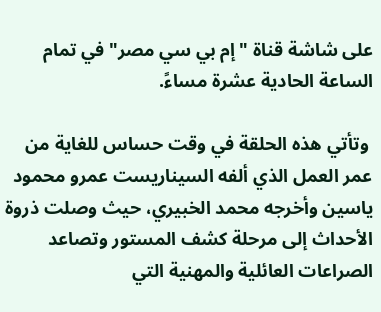على شاشة قناة "إم بي سي مصر" في تمام الساعة الحادية عشرة مساءً.

 وتأتي هذه الحلقة في وقت حساس للغاية من عمر العمل الذي ألفه السيناريست عمرو محمود ياسين وأخرجه محمد الخبيري، حيث وصلت ذروة الأحداث إلى مرحلة كشف المستور وتصاعد الصراعات العائلية والمهنية التي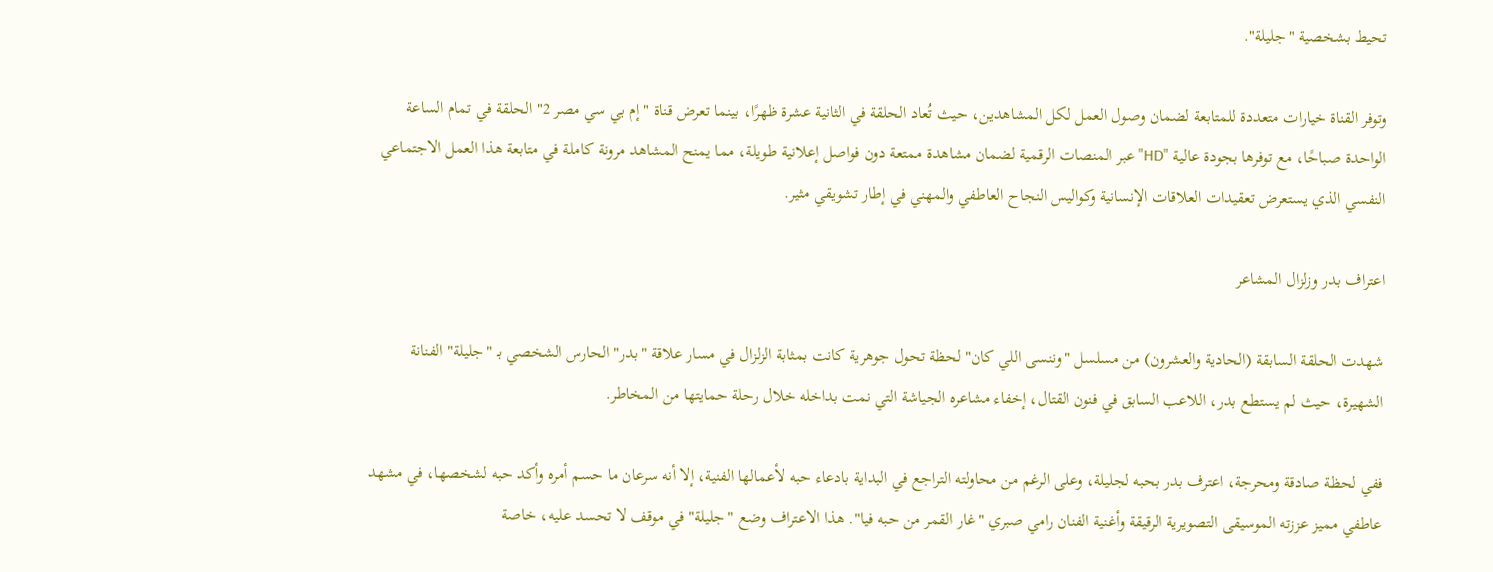تحيط بشخصية "جليلة".

وتوفر القناة خيارات متعددة للمتابعة لضمان وصول العمل لكل المشاهدين، حيث تُعاد الحلقة في الثانية عشرة ظهرًا، بينما تعرض قناة "إم بي سي مصر 2" الحلقة في تمام الساعة الواحدة صباحًا، مع توفرها بجودة عالية "HD" عبر المنصات الرقمية لضمان مشاهدة ممتعة دون فواصل إعلانية طويلة، مما يمنح المشاهد مرونة كاملة في متابعة هذا العمل الاجتماعي النفسي الذي يستعرض تعقيدات العلاقات الإنسانية وكواليس النجاح العاطفي والمهني في إطار تشويقي مثير.

اعتراف بدر وزلزال المشاعر

شهدت الحلقة السابقة (الحادية والعشرون) من مسلسل "وننسى اللي كان" لحظة تحول جوهرية كانت بمثابة الزلزال في مسار علاقة "بدر" الحارس الشخصي بـ "جليلة" الفنانة الشهيرة، حيث لم يستطع بدر، اللاعب السابق في فنون القتال، إخفاء مشاعره الجياشة التي نمت بداخله خلال رحلة حمايتها من المخاطر.

ففي لحظة صادقة ومحرجة، اعترف بدر بحبه لجليلة، وعلى الرغم من محاولته التراجع في البداية بادعاء حبه لأعمالها الفنية، إلا أنه سرعان ما حسم أمره وأكد حبه لشخصها، في مشهد عاطفي مميز عززته الموسيقى التصويرية الرقيقة وأغنية الفنان رامي صبري "غار القمر من حبه فيا". هذا الاعتراف وضع "جليلة" في موقف لا تحسد عليه، خاصة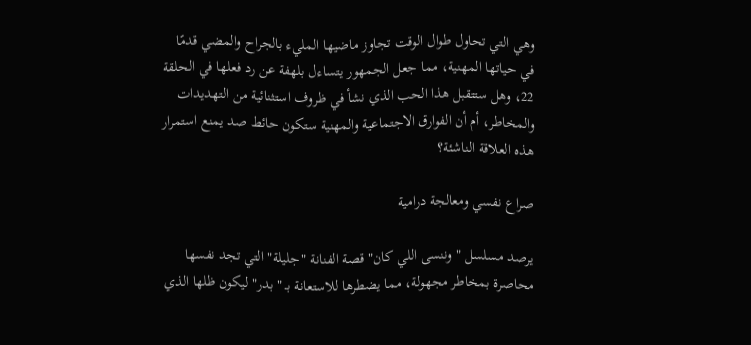وهي التي تحاول طوال الوقت تجاوز ماضيها المليء بالجراح والمضي قدمًا في حياتها المهنية، مما جعل الجمهور يتساءل بلهفة عن رد فعلها في الحلقة 22، وهل ستتقبل هذا الحب الذي نشأ في ظروف استثنائية من التهديدات والمخاطر، أم أن الفوارق الاجتماعية والمهنية ستكون حائط صد يمنع استمرار هذه العلاقة الناشئة؟

صراع نفسي ومعالجة درامية

يرصد مسلسل "وننسى اللي كان" قصة الفنانة "جليلة" التي تجد نفسها محاصرة بمخاطر مجهولة، مما يضطرها للاستعانة بـ "بدر" ليكون ظلها الذي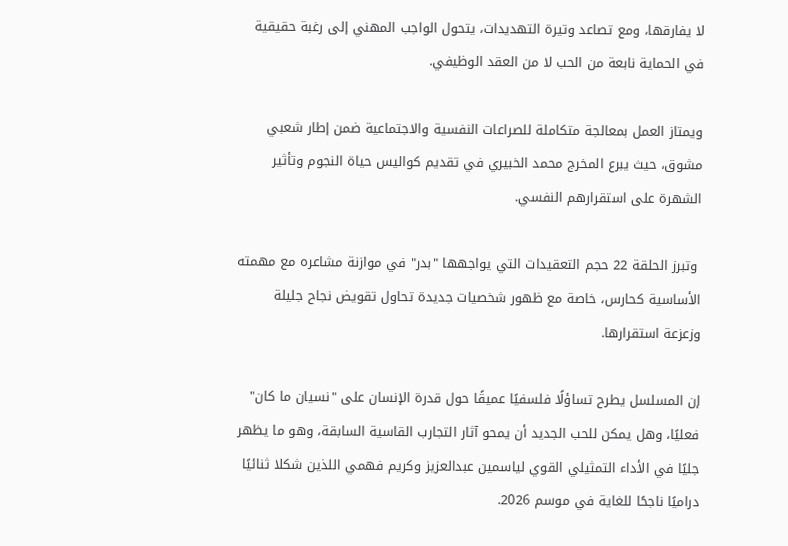لا يفارقها، ومع تصاعد وتيرة التهديدات، يتحول الواجب المهني إلى رغبة حقيقية في الحماية نابعة من الحب لا من العقد الوظيفي.

ويمتاز العمل بمعالجة متكاملة للصراعات النفسية والاجتماعية ضمن إطار شعبي مشوق، حيث يبرع المخرج محمد الخبيري في تقديم كواليس حياة النجوم وتأثير الشهرة على استقرارهم النفسي.

 وتبرز الحلقة 22 حجم التعقيدات التي يواجهها "بدر" في موازنة مشاعره مع مهمته الأساسية كحارس، خاصة مع ظهور شخصيات جديدة تحاول تقويض نجاح جليلة وزعزعة استقرارها.

إن المسلسل يطرح تساؤلًا فلسفيًا عميقًا حول قدرة الإنسان على "نسيان ما كان" فعليًا، وهل يمكن للحب الجديد أن يمحو آثار التجارب القاسية السابقة، وهو ما يظهر جليًا في الأداء التمثيلي القوي لياسمين عبدالعزيز وكريم فهمي اللذين شكلا ثنائيًا دراميًا ناجحًا للغاية في موسم 2026.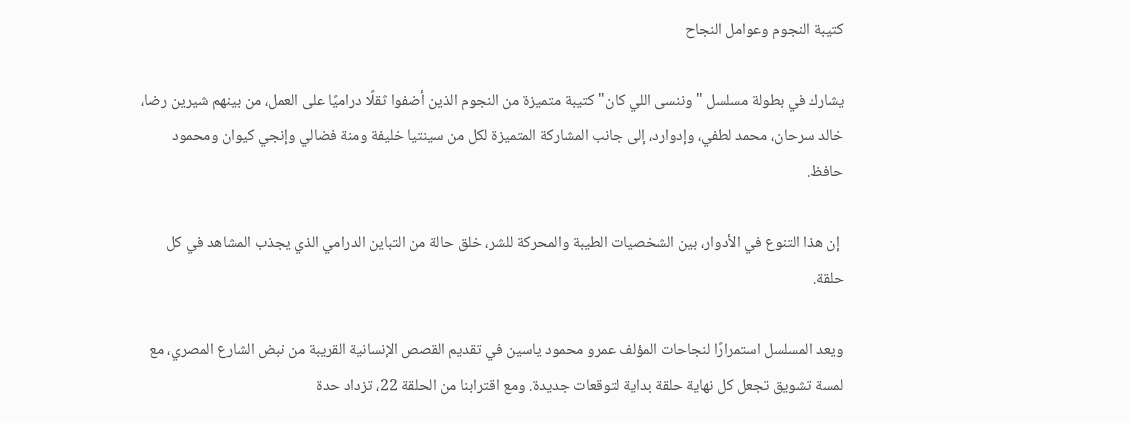كتيبة النجوم وعوامل النجاح

يشارك في بطولة مسلسل "وننسى اللي كان" كتيبة متميزة من النجوم الذين أضفوا ثقلًا دراميًا على العمل، من بينهم شيرين رضا، خالد سرحان، محمد لطفي، وإدوارد، إلى جانب المشاركة المتميزة لكل من سينتيا خليفة ومنة فضالي وإنجي كيوان ومحمود حافظ.

 إن هذا التنوع في الأدوار، بين الشخصيات الطيبة والمحركة للشر، خلق حالة من التباين الدرامي الذي يجذب المشاهد في كل حلقة.

ويعد المسلسل استمرارًا لنجاحات المؤلف عمرو محمود ياسين في تقديم القصص الإنسانية القريبة من نبض الشارع المصري، مع لمسة تشويق تجعل كل نهاية حلقة بداية لتوقعات جديدة. ومع اقترابنا من الحلقة 22، تزداد حدة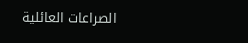الصراعات العائلية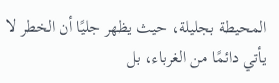المحيطة بجليلة، حيث يظهر جليًا أن الخطر لا يأتي دائمًا من الغرباء، بل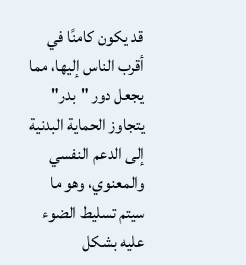قد يكون كامنًا في أقرب الناس إليها، مما يجعل دور "بدر" يتجاوز الحماية البدنية إلى الدعم النفسي والمعنوي، وهو ما سيتم تسليط الضوء عليه بشكل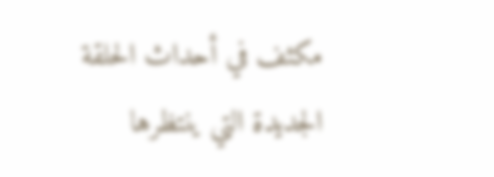مكثف في أحداث الحلقة الجديدة التي ينتظرها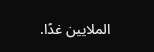الملايين غدًا.